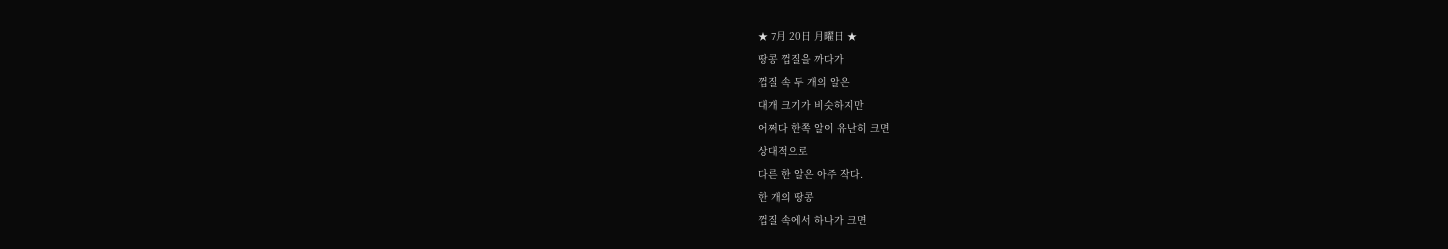★ 7月 20日 月曜日 ★
땅콩 껍질을 까다가
껍질 속 두 개의 알은
대개 크기가 비슷하지만
어쩌다 한쪽 알이 유난히 크면
상대적으로
다른 한 알은 아주 작다.
한 개의 땅콩
껍질 속에서 하나가 크면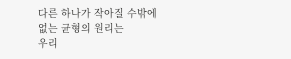다른 하나가 작아질 수밖에
없는 균형의 원리는
우리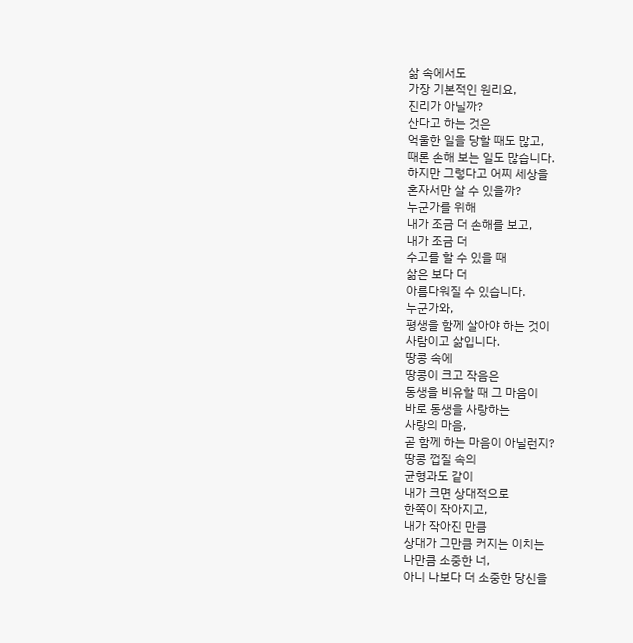삶 속에서도
가장 기본적인 원리요,
진리가 아닐까?
산다고 하는 것은
억울한 일을 당할 때도 많고,
때론 손해 보는 일도 많습니다.
하지만 그렇다고 어찌 세상을
혼자서만 살 수 있을까?
누군가를 위해
내가 조금 더 손해를 보고,
내가 조금 더
수고를 할 수 있을 때
삶은 보다 더
아름다워질 수 있습니다.
누군가와,
평생을 함께 살아야 하는 것이
사람이고 삶입니다.
땅콩 속에
땅콩이 크고 작음은
동생을 비유할 때 그 마음이
바로 동생을 사랑하는
사랑의 마음,
곧 함께 하는 마음이 아닐런지?
땅콩 껍질 속의
균형과도 같이
내가 크면 상대적으로
한쪽이 작아지고,
내가 작아진 만큼
상대가 그만큼 커지는 이치는
나만큼 소중한 너,
아니 나보다 더 소중한 당신을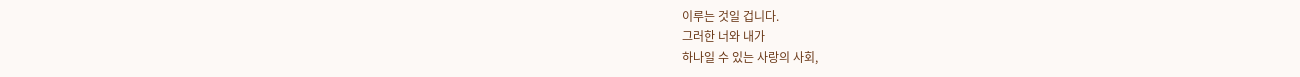이루는 것일 겁니다.
그러한 너와 내가
하나일 수 있는 사랑의 사회,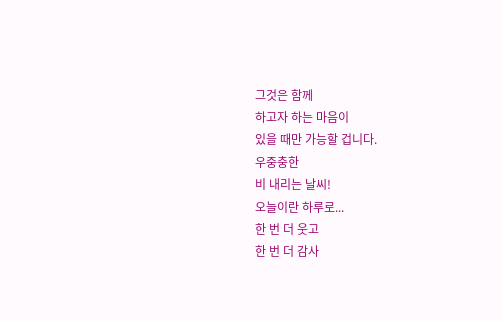그것은 함께
하고자 하는 마음이
있을 때만 가능할 겁니다.
우중충한
비 내리는 날씨!
오늘이란 하루로...
한 번 더 웃고
한 번 더 감사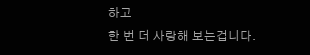하고
한 번 더 사랑해 보는겁니다.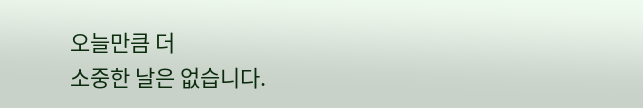오늘만큼 더
소중한 날은 없습니다.